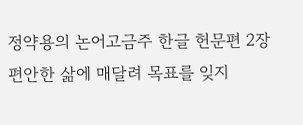정약용의 논어고금주 한글 헌문편 2장 편안한 삶에 매달려 목표를 잊지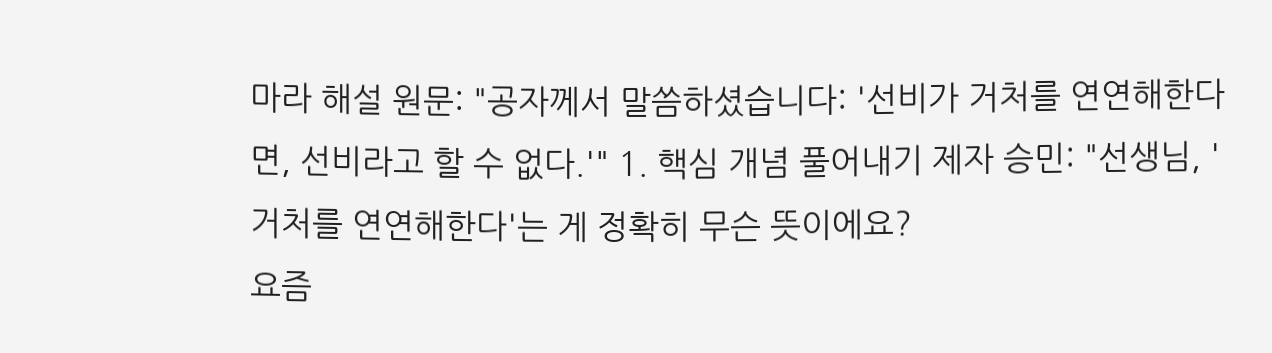마라 해설 원문: "공자께서 말씀하셨습니다: '선비가 거처를 연연해한다면, 선비라고 할 수 없다.'" 1. 핵심 개념 풀어내기 제자 승민: "선생님, '거처를 연연해한다'는 게 정확히 무슨 뜻이에요?
요즘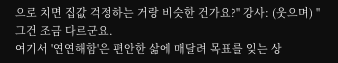으로 치면 집값 걱정하는 거랑 비슷한 건가요?" 강사: (웃으며) "그건 조금 다르군요.
여기서 '연연해함'은 편안한 삶에 매달려 목표를 잊는 상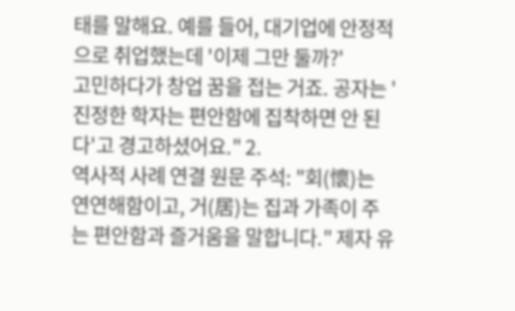태를 말해요. 예를 들어, 대기업에 안정적으로 취업했는데 '이제 그만 둘까?'
고민하다가 창업 꿈을 접는 거죠. 공자는 '진정한 학자는 편안함에 집착하면 안 된다'고 경고하셨어요." 2.
역사적 사례 연결 원문 주석: "회(懷)는 연연해함이고, 거(居)는 집과 가족이 주는 편안함과 즐거움을 말합니다." 제자 유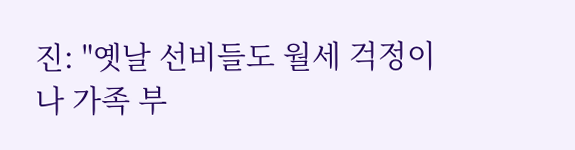진: "옛날 선비들도 월세 걱정이나 가족 부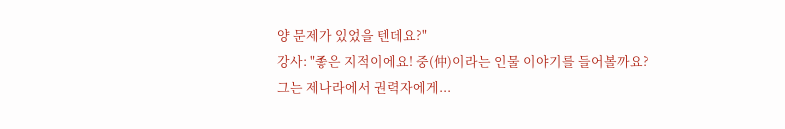양 문제가 있었을 텐데요?"
강사: "좋은 지적이에요! 중(仲)이라는 인물 이야기를 들어볼까요?
그는 제나라에서 권력자에게...